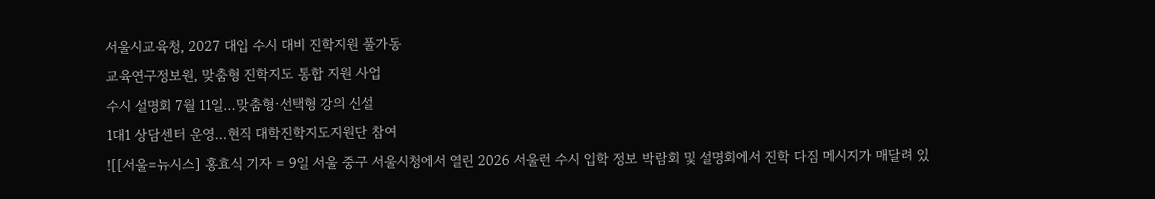서울시교육청, 2027 대입 수시 대비 진학지원 풀가동
교육연구정보원, 맞춤형 진학지도 통합 지원 사업
수시 설명회 7월 11일…맞춤형·선택형 강의 신설
1대1 상담센터 운영…현직 대학진학지도지원단 참여
![[서울=뉴시스] 홍효식 기자 = 9일 서울 중구 서울시청에서 열린 2026 서울런 수시 입학 정보 박람회 및 설명회에서 진학 다짐 메시지가 매달려 있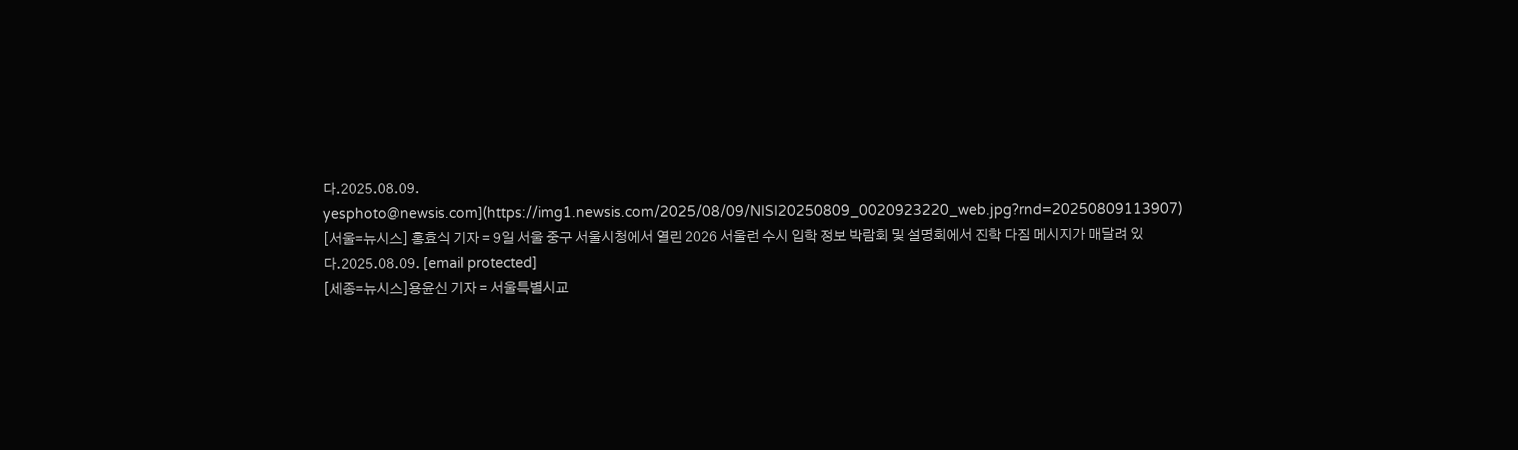다.2025.08.09. yesphoto@newsis.com](https://img1.newsis.com/2025/08/09/NISI20250809_0020923220_web.jpg?rnd=20250809113907)
[서울=뉴시스] 홍효식 기자 = 9일 서울 중구 서울시청에서 열린 2026 서울런 수시 입학 정보 박람회 및 설명회에서 진학 다짐 메시지가 매달려 있다.2025.08.09. [email protected]
[세종=뉴시스]용윤신 기자 = 서울특별시교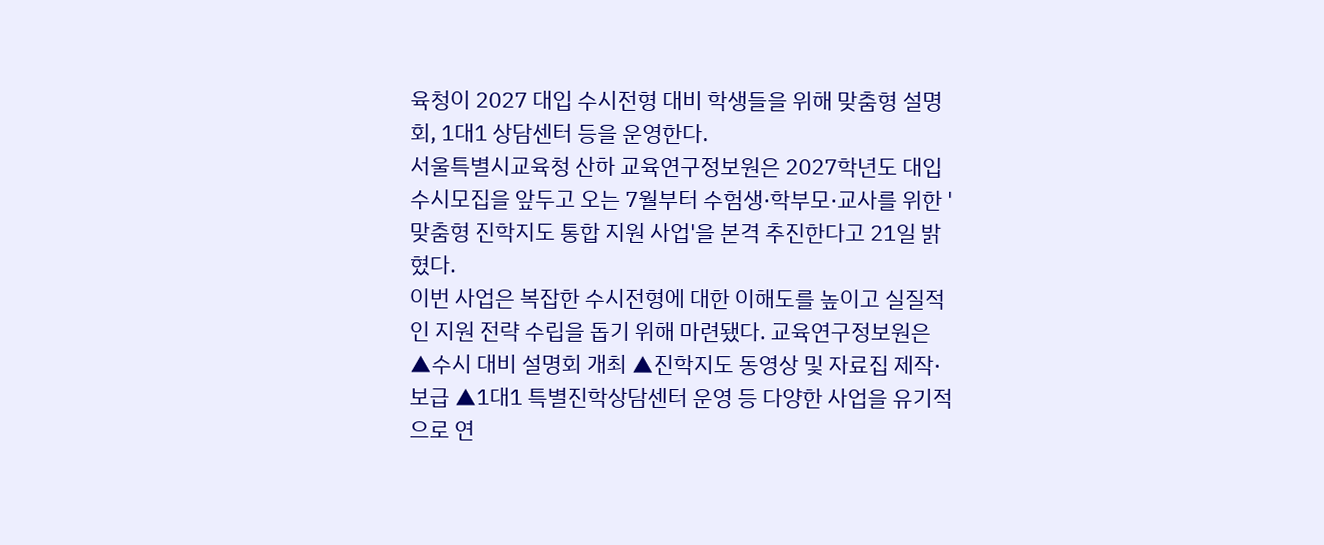육청이 2027 대입 수시전형 대비 학생들을 위해 맞춤형 설명회, 1대1 상담센터 등을 운영한다.
서울특별시교육청 산하 교육연구정보원은 2027학년도 대입 수시모집을 앞두고 오는 7월부터 수험생·학부모·교사를 위한 '맞춤형 진학지도 통합 지원 사업'을 본격 추진한다고 21일 밝혔다.
이번 사업은 복잡한 수시전형에 대한 이해도를 높이고 실질적인 지원 전략 수립을 돕기 위해 마련됐다. 교육연구정보원은 ▲수시 대비 설명회 개최 ▲진학지도 동영상 및 자료집 제작·보급 ▲1대1 특별진학상담센터 운영 등 다양한 사업을 유기적으로 연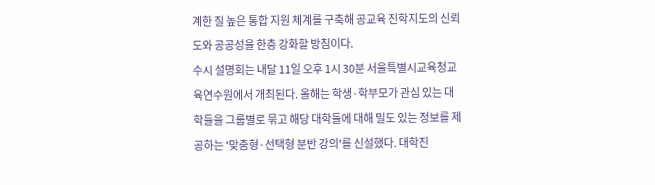계한 질 높은 통합 지원 체계를 구축해 공교육 진학지도의 신뢰도와 공공성을 한층 강화할 방침이다.
수시 설명회는 내달 11일 오후 1시 30분 서울특별시교육청교육연수원에서 개최된다. 올해는 학생·학부모가 관심 있는 대학들을 그룹별로 묶고 해당 대학들에 대해 밀도 있는 정보를 제공하는 '맞춤형·선택형 분반 강의'를 신설했다. 대학진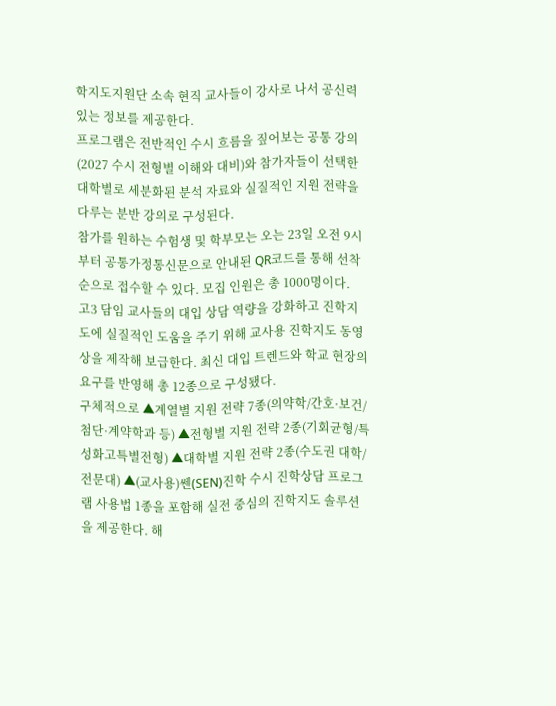학지도지원단 소속 현직 교사들이 강사로 나서 공신력 있는 정보를 제공한다.
프로그램은 전반적인 수시 흐름을 짚어보는 공통 강의(2027 수시 전형별 이해와 대비)와 참가자들이 선택한 대학별로 세분화된 분석 자료와 실질적인 지원 전략을 다루는 분반 강의로 구성된다.
참가를 원하는 수험생 및 학부모는 오는 23일 오전 9시부터 공통가정통신문으로 안내된 QR코드를 통해 선착순으로 접수할 수 있다. 모집 인원은 총 1000명이다.
고3 담임 교사들의 대입 상담 역량을 강화하고 진학지도에 실질적인 도움을 주기 위해 교사용 진학지도 동영상을 제작해 보급한다. 최신 대입 트렌드와 학교 현장의 요구를 반영해 총 12종으로 구성됐다.
구체적으로 ▲계열별 지원 전략 7종(의약학/간호·보건/첨단·계약학과 등) ▲전형별 지원 전략 2종(기회균형/특성화고특별전형) ▲대학별 지원 전략 2종(수도권 대학/전문대) ▲(교사용)쎈(SEN)진학 수시 진학상담 프로그램 사용법 1종을 포함해 실전 중심의 진학지도 솔루션을 제공한다. 해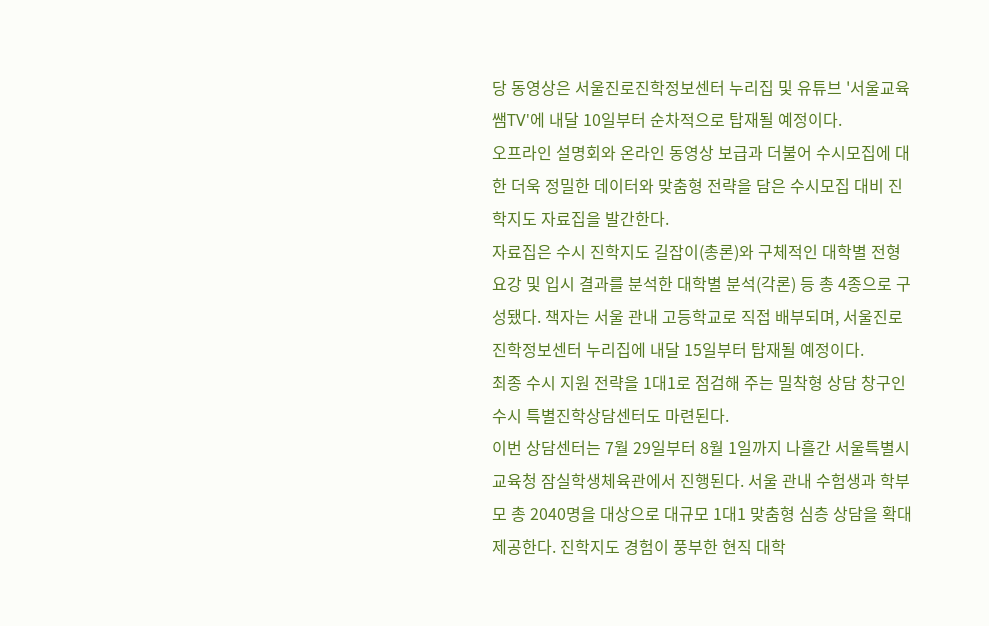당 동영상은 서울진로진학정보센터 누리집 및 유튜브 '서울교육 쌤TV'에 내달 10일부터 순차적으로 탑재될 예정이다.
오프라인 설명회와 온라인 동영상 보급과 더불어 수시모집에 대한 더욱 정밀한 데이터와 맞춤형 전략을 담은 수시모집 대비 진학지도 자료집을 발간한다.
자료집은 수시 진학지도 길잡이(총론)와 구체적인 대학별 전형 요강 및 입시 결과를 분석한 대학별 분석(각론) 등 총 4종으로 구성됐다. 책자는 서울 관내 고등학교로 직접 배부되며, 서울진로진학정보센터 누리집에 내달 15일부터 탑재될 예정이다.
최종 수시 지원 전략을 1대1로 점검해 주는 밀착형 상담 창구인 수시 특별진학상담센터도 마련된다.
이번 상담센터는 7월 29일부터 8월 1일까지 나흘간 서울특별시교육청 잠실학생체육관에서 진행된다. 서울 관내 수험생과 학부모 총 2040명을 대상으로 대규모 1대1 맞춤형 심층 상담을 확대 제공한다. 진학지도 경험이 풍부한 현직 대학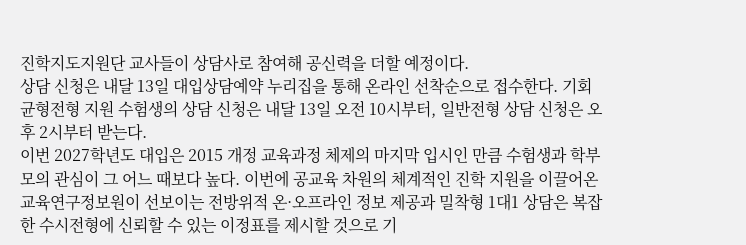진학지도지원단 교사들이 상담사로 참여해 공신력을 더할 예정이다.
상담 신청은 내달 13일 대입상담예약 누리집을 통해 온라인 선착순으로 접수한다. 기회균형전형 지원 수험생의 상담 신청은 내달 13일 오전 10시부터, 일반전형 상담 신청은 오후 2시부터 받는다.
이번 2027학년도 대입은 2015 개정 교육과정 체제의 마지막 입시인 만큼 수험생과 학부모의 관심이 그 어느 때보다 높다. 이번에 공교육 차원의 체계적인 진학 지원을 이끌어온 교육연구정보원이 선보이는 전방위적 온·오프라인 정보 제공과 밀착형 1대1 상담은 복잡한 수시전형에 신뢰할 수 있는 이정표를 제시할 것으로 기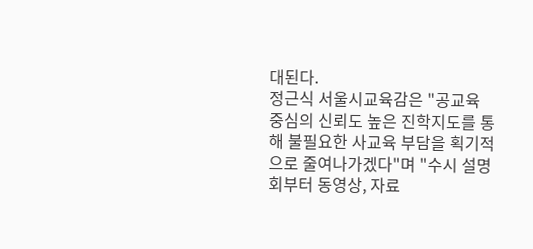대된다.
정근식 서울시교육감은 "공교육 중심의 신뢰도 높은 진학지도를 통해 불필요한 사교육 부담을 획기적으로 줄여나가겠다"며 "수시 설명회부터 동영상, 자료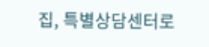집, 특별상담센터로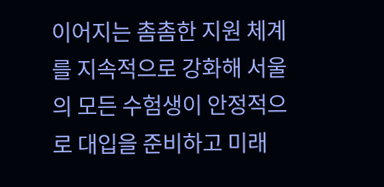이어지는 촘촘한 지원 체계를 지속적으로 강화해 서울의 모든 수험생이 안정적으로 대입을 준비하고 미래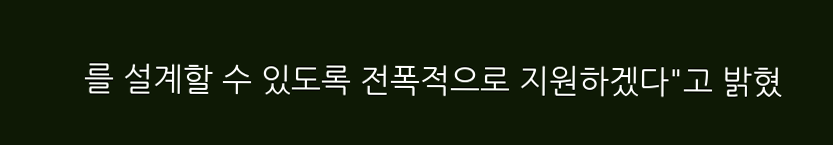를 설계할 수 있도록 전폭적으로 지원하겠다"고 밝혔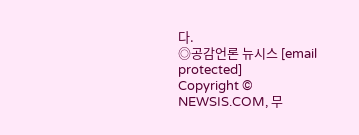다.
◎공감언론 뉴시스 [email protected]
Copyright © NEWSIS.COM, 무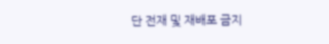단 전재 및 재배포 금지